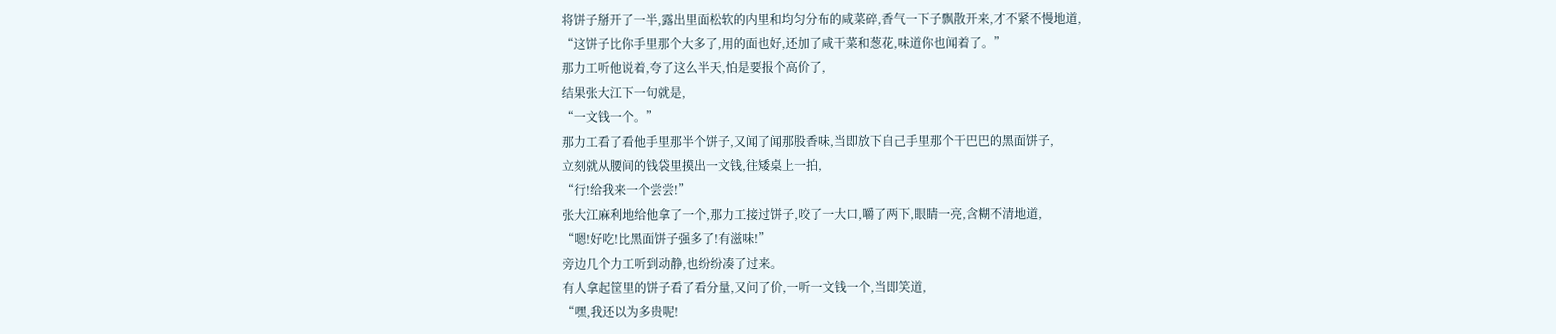将饼子掰开了一半,露出里面松软的内里和均匀分布的咸菜碎,香气一下子飘散开来,才不紧不慢地道,
“这饼子比你手里那个大多了,用的面也好,还加了咸干菜和葱花,味道你也闻着了。”
那力工听他说着,夸了这么半天,怕是要报个高价了,
结果张大江下一句就是,
“一文钱一个。”
那力工看了看他手里那半个饼子,又闻了闻那股香味,当即放下自己手里那个干巴巴的黑面饼子,
立刻就从腰间的钱袋里摸出一文钱,往矮桌上一拍,
“行!给我来一个尝尝!”
张大江麻利地给他拿了一个,那力工接过饼子,咬了一大口,嚼了两下,眼睛一亮,含糊不清地道,
“嗯!好吃!比黑面饼子强多了!有滋味!”
旁边几个力工听到动静,也纷纷凑了过来。
有人拿起筐里的饼子看了看分量,又问了价,一听一文钱一个,当即笑道,
“嘿,我还以为多贵呢!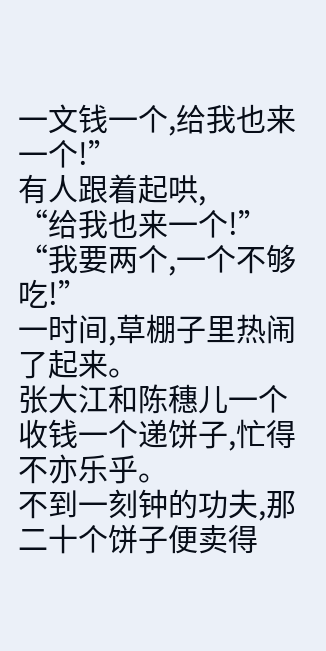一文钱一个,给我也来一个!”
有人跟着起哄,
“给我也来一个!”
“我要两个,一个不够吃!”
一时间,草棚子里热闹了起来。
张大江和陈穗儿一个收钱一个递饼子,忙得不亦乐乎。
不到一刻钟的功夫,那二十个饼子便卖得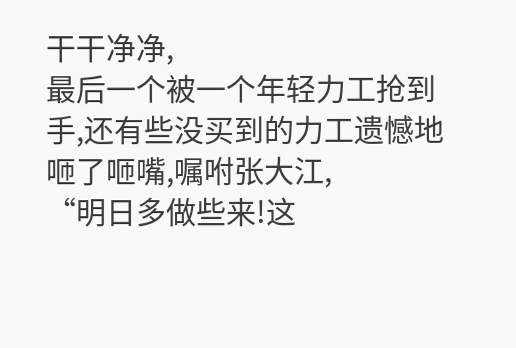干干净净,
最后一个被一个年轻力工抢到手,还有些没买到的力工遗憾地咂了咂嘴,嘱咐张大江,
“明日多做些来!这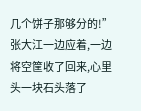几个饼子那够分的!”
张大江一边应着,一边将空筐收了回来,心里头一块石头落了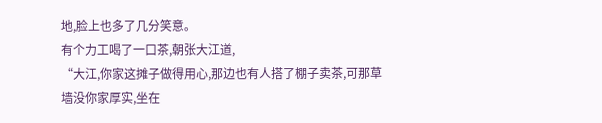地,脸上也多了几分笑意。
有个力工喝了一口茶,朝张大江道,
“大江,你家这摊子做得用心,那边也有人搭了棚子卖茶,可那草墙没你家厚实,坐在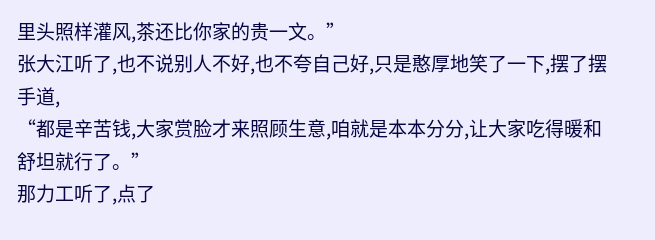里头照样灌风,茶还比你家的贵一文。”
张大江听了,也不说别人不好,也不夸自己好,只是憨厚地笑了一下,摆了摆手道,
“都是辛苦钱,大家赏脸才来照顾生意,咱就是本本分分,让大家吃得暖和舒坦就行了。”
那力工听了,点了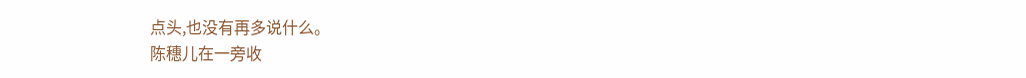点头,也没有再多说什么。
陈穗儿在一旁收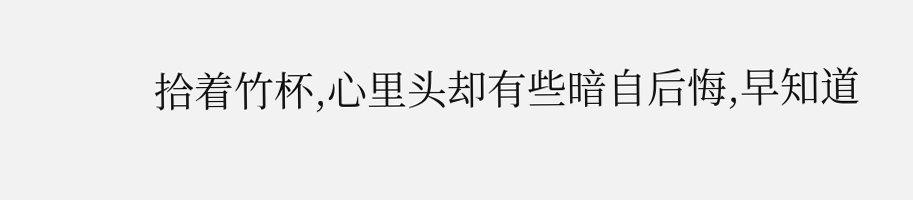拾着竹杯,心里头却有些暗自后悔,早知道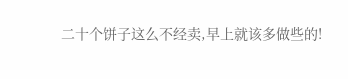二十个饼子这么不经卖,早上就该多做些的!